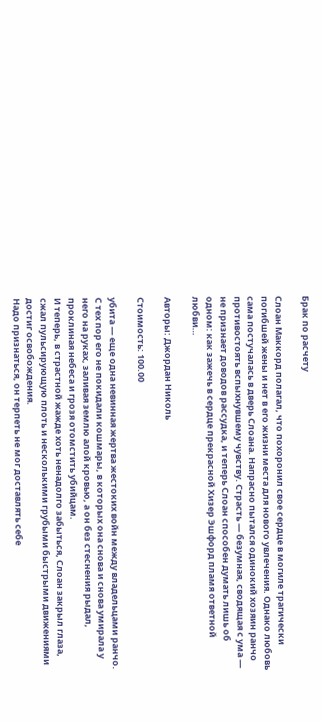Брак по расчету

Слоан Маккорд полагал, что похоронил свое сердце в могиле трагически погибшей жены и нет в его жизни места для нового увлечения. Однако любовь сама постучалась в дверь Слоана. Напрасно пытался одинокий хозяин ранчо противостоять вспыхнувшему чувству. Страсть — безумная, сводящая с ума — не признает доводов рассудка, и теперь Слоан способен думать лишь об одном: как зажечь в сердце прекрасной Хизер Эшфорд пламя ответной любви…

Авторы: Джордан Николь

Стоимость: 100.00

убита — еще одна невинная жертва жестоких войн между владельцами ранчо. С тех пор его не покидали кошмары, в которых она снова и снова умирала у него на руках, заливая землю алой кровью, а он без стеснения рыдал, проклиная небеса и грозя отомстить убийцам.
И теперь, в страстной жажде хоть ненадолго забыться, Слоан закрыл глаза, сжал пульсирующую плоть и несколькими грубыми быстрыми движениями достиг освобождения.
Надо признаться, он терпеть не мог доставлять себе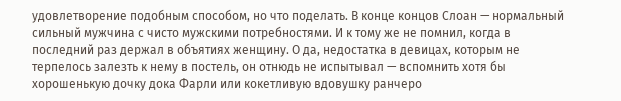удовлетворение подобным способом, но что поделать. В конце концов Слоан — нормальный сильный мужчина с чисто мужскими потребностями. И к тому же не помнил, когда в последний раз держал в объятиях женщину. О да, недостатка в девицах, которым не терпелось залезть к нему в постель, он отнюдь не испытывал — вспомнить хотя бы хорошенькую дочку дока Фарли или кокетливую вдовушку ранчеро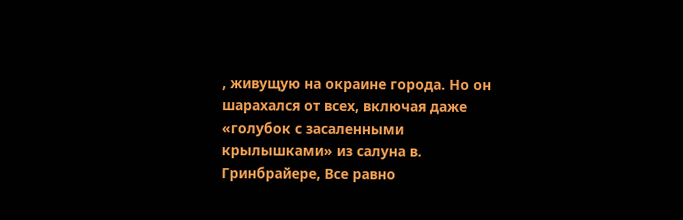, живущую на окраине города. Но он шарахался от всех, включая даже «голубок с засаленными крылышками» из салуна в. Гринбрайере, Все равно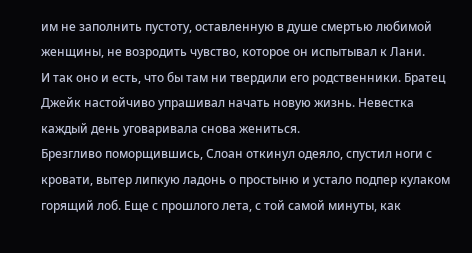им не заполнить пустоту, оставленную в душе смертью любимой женщины, не возродить чувство, которое он испытывал к Лани.
И так оно и есть, что бы там ни твердили его родственники. Братец Джейк настойчиво упрашивал начать новую жизнь. Невестка каждый день уговаривала снова жениться.
Брезгливо поморщившись, Слоан откинул одеяло, спустил ноги с кровати, вытер липкую ладонь о простыню и устало подпер кулаком горящий лоб. Еще с прошлого лета, с той самой минуты, как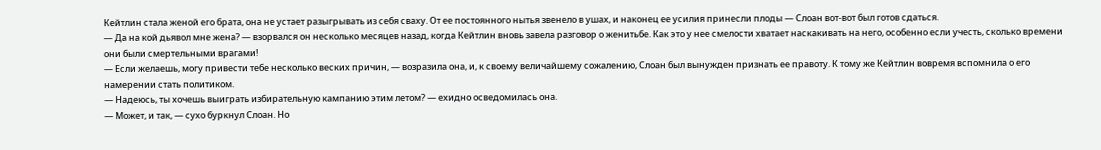Кейтлин стала женой его брата, она не устает разыгрывать из себя сваху. От ее постоянного нытья звенело в ушах, и наконец ее усилия принесли плоды — Слоан вот-вот был готов сдаться.
— Да на кой дьявол мне жена? — взорвался он несколько месяцев назад, когда Кейтлин вновь завела разговор о женитьбе. Как это у нее смелости хватает наскакивать на него, особенно если учесть, сколько времени они были смертельными врагами!
— Если желаешь, могу привести тебе несколько веских причин, — возразила она, и, к своему величайшему сожалению, Слоан был вынужден признать ее правоту. К тому же Кейтлин вовремя вспомнила о его намерении стать политиком.
— Надеюсь, ты хочешь выиграть избирательную кампанию этим летом? — ехидно осведомилась она.
— Может, и так, — сухо буркнул Слоан. Но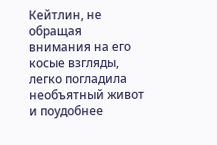Кейтлин, не обращая внимания на его косые взгляды, легко погладила необъятный живот и поудобнее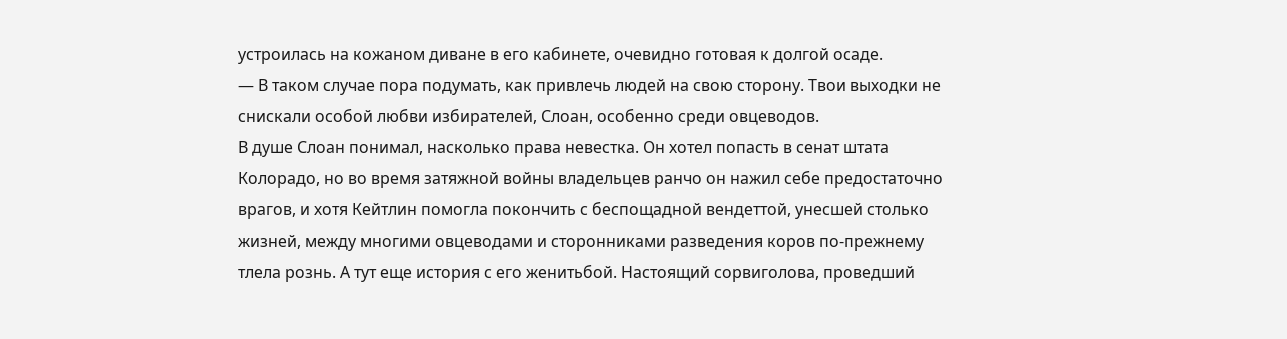устроилась на кожаном диване в его кабинете, очевидно готовая к долгой осаде.
— В таком случае пора подумать, как привлечь людей на свою сторону. Твои выходки не снискали особой любви избирателей, Слоан, особенно среди овцеводов.
В душе Слоан понимал, насколько права невестка. Он хотел попасть в сенат штата Колорадо, но во время затяжной войны владельцев ранчо он нажил себе предостаточно врагов, и хотя Кейтлин помогла покончить с беспощадной вендеттой, унесшей столько жизней, между многими овцеводами и сторонниками разведения коров по-прежнему тлела рознь. А тут еще история с его женитьбой. Настоящий сорвиголова, проведший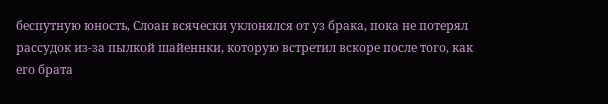беспутную юность, Слоан всячески уклонялся от уз брака, пока не потерял рассудок из-за пылкой шайеннки, которую встретил вскоре после того, как его брата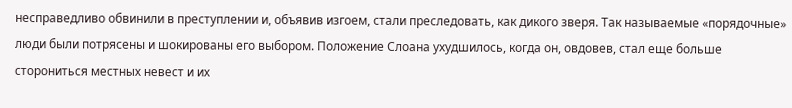несправедливо обвинили в преступлении и, объявив изгоем, стали преследовать, как дикого зверя. Так называемые «порядочные» люди были потрясены и шокированы его выбором. Положение Слоана ухудшилось, когда он, овдовев, стал еще больше сторониться местных невест и их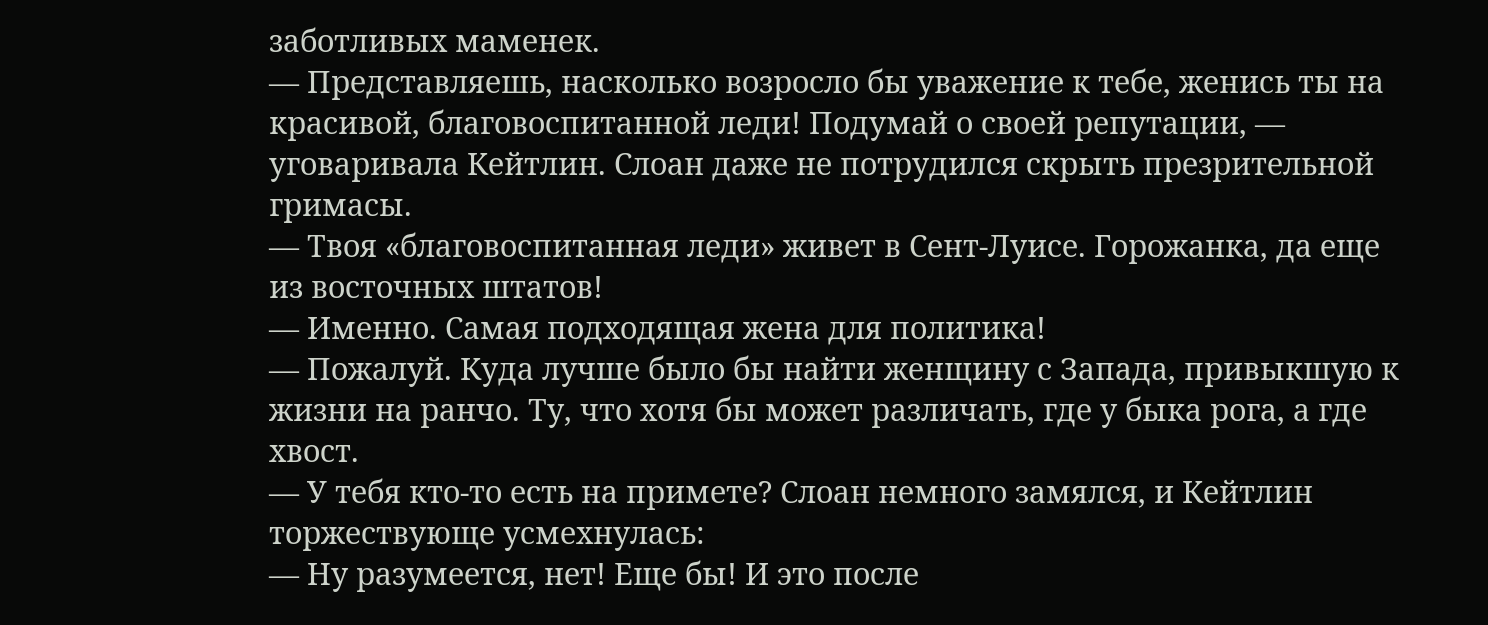заботливых маменек.
— Представляешь, насколько возросло бы уважение к тебе, женись ты на красивой, благовоспитанной леди! Подумай о своей репутации, — уговаривала Кейтлин. Слоан даже не потрудился скрыть презрительной гримасы.
— Твоя «благовоспитанная леди» живет в Сент-Луисе. Горожанка, да еще из восточных штатов!
— Именно. Самая подходящая жена для политика!
— Пожалуй. Куда лучше было бы найти женщину с Запада, привыкшую к жизни на ранчо. Ту, что хотя бы может различать, где у быка рога, а где хвост.
— У тебя кто-то есть на примете? Слоан немного замялся, и Кейтлин торжествующе усмехнулась:
— Ну разумеется, нет! Еще бы! И это после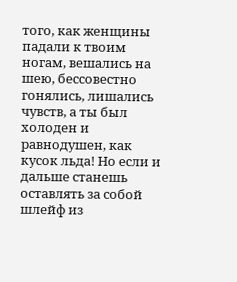того, как женщины падали к твоим ногам, вешались на шею, бессовестно гонялись, лишались чувств, а ты был холоден и равнодушен, как кусок льда! Но если и дальше станешь оставлять за собой шлейф из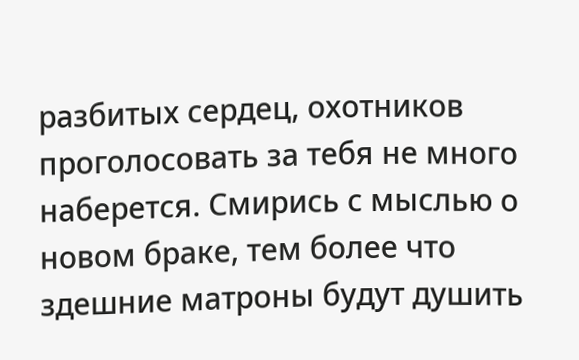разбитых сердец, охотников проголосовать за тебя не много наберется. Смирись с мыслью о новом браке, тем более что здешние матроны будут душить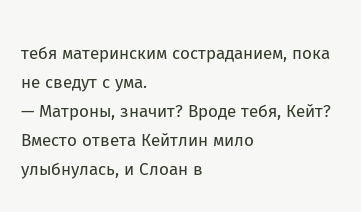тебя материнским состраданием, пока не сведут с ума.
— Матроны, значит? Вроде тебя, Кейт?
Вместо ответа Кейтлин мило улыбнулась, и Слоан в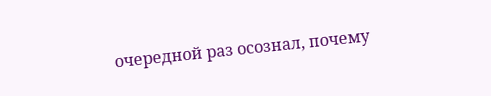очередной раз осознал, почему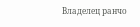Владелец ранчо